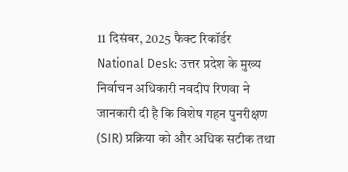11 दिसंबर, 2025 फैक्ट रिकॉर्डर
National Desk: उत्तर प्रदेश के मुख्य निर्वाचन अधिकारी नवदीप रिणवा ने जानकारी दी है कि विशेष गहन पुनरीक्षण (SIR) प्रक्रिया को और अधिक सटीक तथा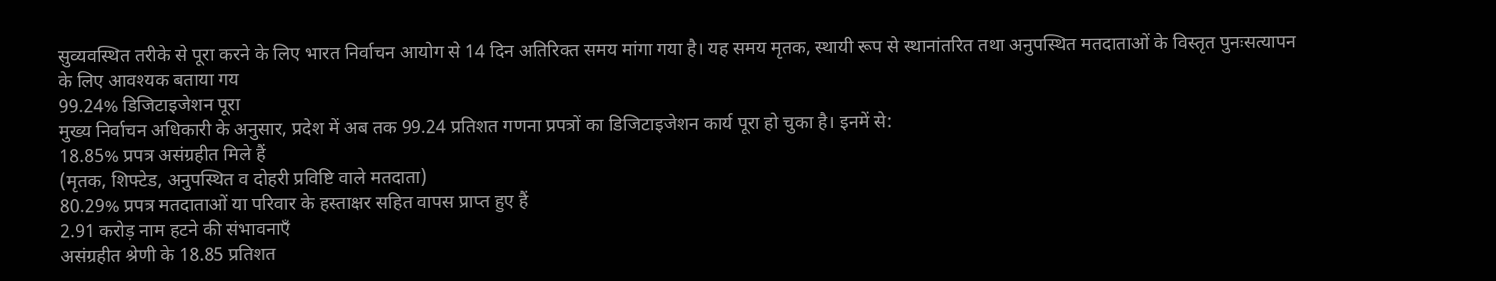सुव्यवस्थित तरीके से पूरा करने के लिए भारत निर्वाचन आयोग से 14 दिन अतिरिक्त समय मांगा गया है। यह समय मृतक, स्थायी रूप से स्थानांतरित तथा अनुपस्थित मतदाताओं के विस्तृत पुनःसत्यापन के लिए आवश्यक बताया गय
99.24% डिजिटाइजेशन पूरा
मुख्य निर्वाचन अधिकारी के अनुसार, प्रदेश में अब तक 99.24 प्रतिशत गणना प्रपत्रों का डिजिटाइजेशन कार्य पूरा हो चुका है। इनमें से:
18.85% प्रपत्र असंग्रहीत मिले हैं
(मृतक, शिफ्टेड, अनुपस्थित व दोहरी प्रविष्टि वाले मतदाता)
80.29% प्रपत्र मतदाताओं या परिवार के हस्ताक्षर सहित वापस प्राप्त हुए हैं
2.91 करोड़ नाम हटने की संभावनाएँ
असंग्रहीत श्रेणी के 18.85 प्रतिशत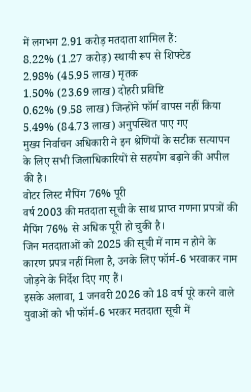में लगभग 2.91 करोड़ मतदाता शामिल हैं:
8.22% (1.27 करोड़) स्थायी रूप से शिफ्टेड
2.98% (45.95 लाख) मृतक
1.50% (23.69 लाख) दोहरी प्रविष्टि
0.62% (9.58 लाख) जिन्होंने फॉर्म वापस नहीं किया
5.49% (84.73 लाख) अनुपस्थित पाए गए
मुख्य निर्वाचन अधिकारी ने इन श्रेणियों के सटीक सत्यापन के लिए सभी जिलाधिकारियों से सहयोग बढ़ाने की अपील की है।
वोटर लिस्ट मैपिंग 76% पूरी
वर्ष 2003 की मतदाता सूची के साथ प्राप्त गणना प्रपत्रों की मैपिंग 76% से अधिक पूरी हो चुकी है।
जिन मतदाताओं को 2025 की सूची में नाम न होने के कारण प्रपत्र नहीं मिला है, उनके लिए फॉर्म-6 भरवाकर नाम जोड़ने के निर्देश दिए गए हैं।
इसके अलावा, 1 जनवरी 2026 को 18 वर्ष पूरे करने वाले युवाओं को भी फॉर्म-6 भरकर मतदाता सूची में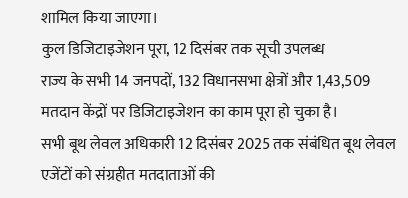शामिल किया जाएगा।
कुल डिजिटाइजेशन पूरा, 12 दिसंबर तक सूची उपलब्ध
राज्य के सभी 14 जनपदों, 132 विधानसभा क्षेत्रों और 1,43,509 मतदान केंद्रों पर डिजिटाइजेशन का काम पूरा हो चुका है।
सभी बूथ लेवल अधिकारी 12 दिसंबर 2025 तक संबंधित बूथ लेवल एजेंटों को संग्रहीत मतदाताओं की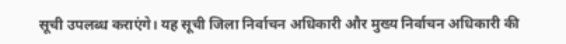सूची उपलब्ध कराएंगे। यह सूची जिला निर्वाचन अधिकारी और मुख्य निर्वाचन अधिकारी की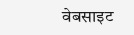वेबसाइट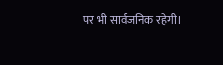पर भी सार्वजनिक रहेगी।